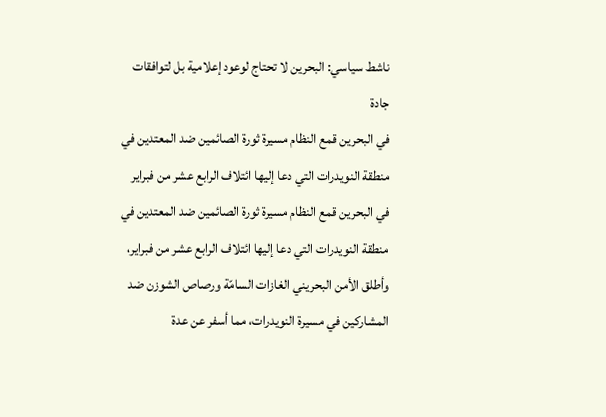ناشط سياسي: البحرين لا تحتاج لوعود إعلامية بل لتوافقات جادة
في البحرين قمع النظام مسيرة ثورة الصائمين ضد المعتدين في منطقة النويدرات التي دعا إليها ائتلاف الرابع عشر من فبراير
في البحرين قمع النظام مسيرة ثورة الصائمين ضد المعتدين في منطقة النويدرات التي دعا إليها ائتلاف الرابع عشر من فبراير، وأطلق الأمن البحريني الغازات السامّة ورصاص الشوزن ضد المشاركين في مسيرة النويدرات، مما أسفر عن عدة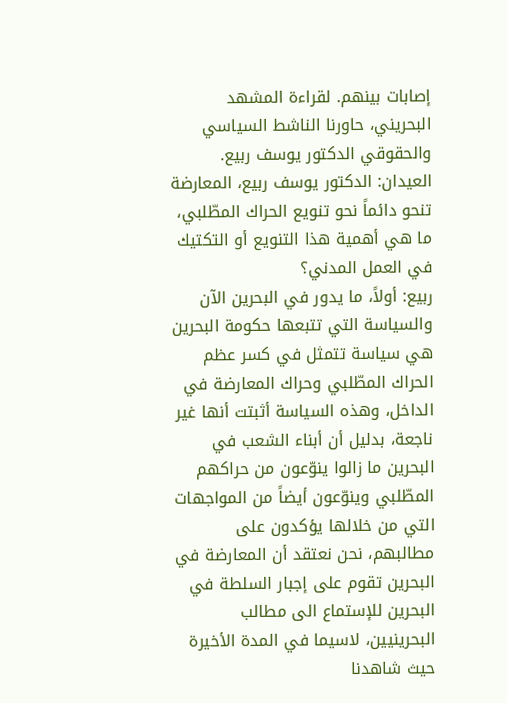إصابات بينهم. لقراءة المشهد البحريني، حاورنا الناشط السياسي والحقوقي الدكتور يوسف ربيع.
العيدان: الدكتور يوسف ربيع، المعارضة تنحو دائماً نحو تنويع الحراك المطّلبي، ما هي أهمية هذا التنويع أو التكتيك في العمل المدني؟
ربيع: أولاً، ما يدور في البحرين الآن والسياسة التي تتبعها حكومة البحرين هي سياسة تتمثل في كسر عظم الحراك المطّلبي وحراك المعارضة في الداخل، وهذه السياسة أثبتت أنها غير ناجعة، بدليل أن أبناء الشعب في البحرين ما زالوا ينوّعون من حراكهم المطّلبي وينوّعون أيضاً من المواجهات التي من خلالها يؤكدون على مطالبهم، نحن نعتقد أن المعارضة في البحرين تقوم على إجبار السلطة في البحرين للإستماع الى مطالب البحرينيين، لاسيما في المدة الأخيرة حيث شاهدنا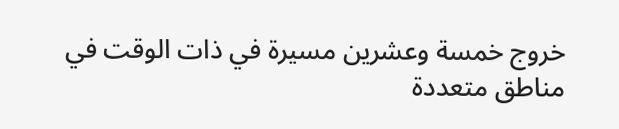خروج خمسة وعشرين مسيرة في ذات الوقت في مناطق متعددة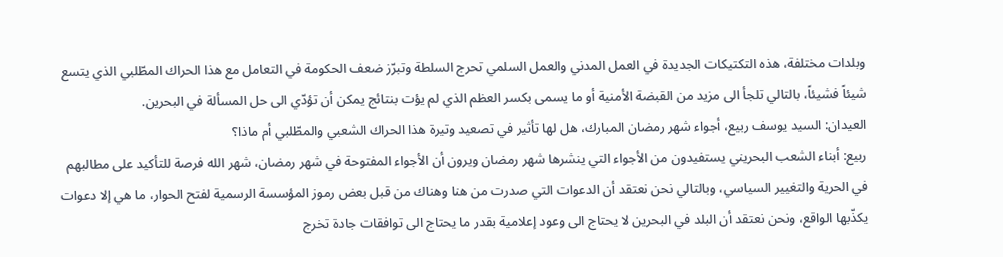وبلدات مختلفة، هذه التكتيكات الجديدة في العمل المدني والعمل السلمي تحرج السلطة وتبرّز ضعف الحكومة في التعامل مع هذا الحراك المطّلبي الذي يتسع شيئاً فشيئاً، بالتالي تلجأ الى مزيد من القبضة الأمنية أو ما يسمى بكسر العظم الذي لم يؤت بنتائج يمكن أن تؤدّي الى حل المسألة في البحرين.
العيدان: السيد يوسف ربيع، أجواء شهر رمضان المبارك، هل لها تأثير في تصعيد وتيرة هذا الحراك الشعبي والمطّلبي أم ماذا؟
ربيع: أبناء الشعب البحريني يستفيدون من الأجواء التي ينشرها شهر رمضان ويرون أن الأجواء المفتوحة في شهر رمضان، شهر الله فرصة للتأكيد على مطالبهم في الحرية والتغيير السياسي، وبالتالي نحن نعتقد أن الدعوات التي صدرت من هنا وهناك من قبل بعض رموز المؤسسة الرسمية لفتح الحوار، ما هي إلا دعوات يكذّبها الواقع، ونحن نعتقد أن البلد في البحرين لا يحتاج الى وعود إعلامية بقدر ما يحتاج الى توافقات جادة تخرج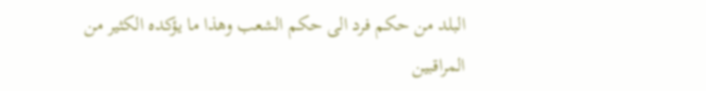البلد من حكم فرد الى حكم الشعب وهذا ما يؤكده الكثير من المراقبين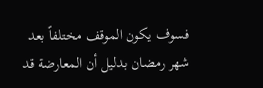فسوف يكون الموقف مختلفاً بعد شهر رمضان بدليل أن المعارضة قد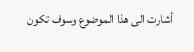أشارت الى هذا الموضوع وسوف تكون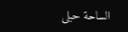الساحة حبلى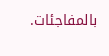بالمفاجئات.